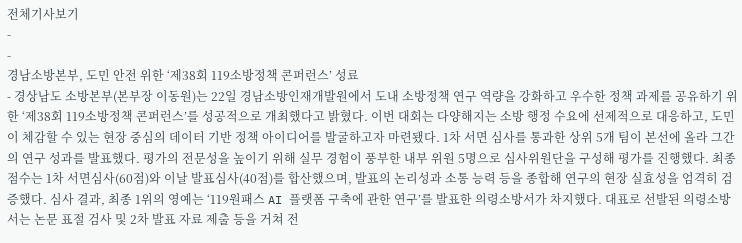전체기사보기
-
-
경남소방본부, 도민 안전 위한 ‘제38회 119소방정책 콘퍼런스’ 성료
- 경상남도 소방본부(본부장 이동원)는 22일 경남소방인재개발원에서 도내 소방정책 연구 역량을 강화하고 우수한 정책 과제를 공유하기 위한 ‘제38회 119소방정책 콘퍼런스’를 성공적으로 개최했다고 밝혔다. 이번 대회는 다양해지는 소방 행정 수요에 선제적으로 대응하고, 도민이 체감할 수 있는 현장 중심의 데이터 기반 정책 아이디어를 발굴하고자 마련됐다. 1차 서면 심사를 통과한 상위 5개 팀이 본선에 올라 그간의 연구 성과를 발표했다. 평가의 전문성을 높이기 위해 실무 경험이 풍부한 내부 위원 5명으로 심사위원단을 구성해 평가를 진행했다. 최종 점수는 1차 서면심사(60점)와 이날 발표심사(40점)를 합산했으며, 발표의 논리성과 소통 능력 등을 종합해 연구의 현장 실효성을 엄격히 검증했다. 심사 결과, 최종 1위의 영예는 ‘119원패스 AI 플랫폼 구축에 관한 연구’를 발표한 의령소방서가 차지했다. 대표로 선발된 의령소방서는 논문 표절 검사 및 2차 발표 자료 제출 등을 거쳐 전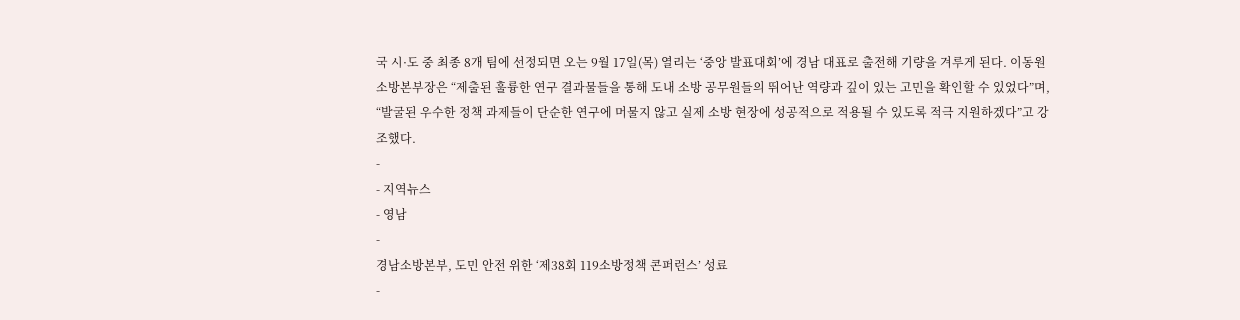국 시·도 중 최종 8개 팀에 선정되면 오는 9월 17일(목) 열리는 ‘중앙 발표대회’에 경남 대표로 출전해 기량을 겨루게 된다. 이동원 소방본부장은 “제출된 훌륭한 연구 결과물들을 통해 도내 소방 공무원들의 뛰어난 역량과 깊이 있는 고민을 확인할 수 있었다”며, “발굴된 우수한 정책 과제들이 단순한 연구에 머물지 않고 실제 소방 현장에 성공적으로 적용될 수 있도록 적극 지원하겠다”고 강조했다.
-
- 지역뉴스
- 영남
-
경남소방본부, 도민 안전 위한 ‘제38회 119소방정책 콘퍼런스’ 성료
-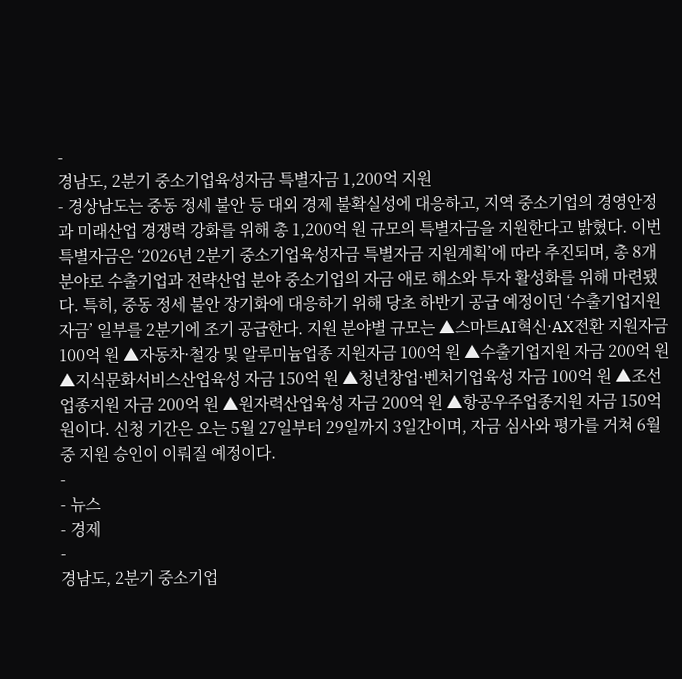-
경남도, 2분기 중소기업육성자금 특별자금 1,200억 지원
- 경상남도는 중동 정세 불안 등 대외 경제 불확실성에 대응하고, 지역 중소기업의 경영안정과 미래산업 경쟁력 강화를 위해 총 1,200억 원 규모의 특별자금을 지원한다고 밝혔다. 이번 특별자금은 ‘2026년 2분기 중소기업육성자금 특별자금 지원계획’에 따라 추진되며, 총 8개 분야로 수출기업과 전략산업 분야 중소기업의 자금 애로 해소와 투자 활성화를 위해 마련됐다. 특히, 중동 정세 불안 장기화에 대응하기 위해 당초 하반기 공급 예정이던 ‘수출기업지원 자금’ 일부를 2분기에 조기 공급한다. 지원 분야별 규모는 ▲스마트AI혁신·AX전환 지원자금 100억 원 ▲자동차·철강 및 알루미늄업종 지원자금 100억 원 ▲수출기업지원 자금 200억 원 ▲지식문화서비스산업육성 자금 150억 원 ▲청년창업·벤처기업육성 자금 100억 원 ▲조선업종지원 자금 200억 원 ▲원자력산업육성 자금 200억 원 ▲항공우주업종지원 자금 150억 원이다. 신청 기간은 오는 5월 27일부터 29일까지 3일간이며, 자금 심사와 평가를 거쳐 6월 중 지원 승인이 이뤄질 예정이다.
-
- 뉴스
- 경제
-
경남도, 2분기 중소기업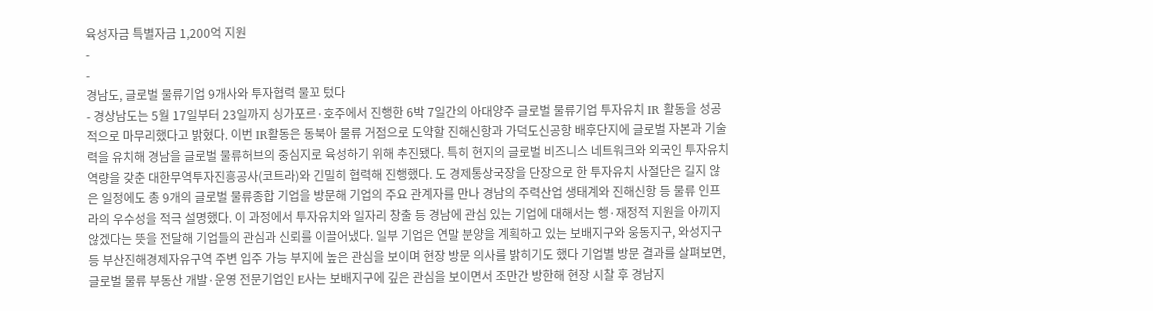육성자금 특별자금 1,200억 지원
-
-
경남도, 글로벌 물류기업 9개사와 투자협력 물꼬 텄다
- 경상남도는 5월 17일부터 23일까지 싱가포르·호주에서 진행한 6박 7일간의 아대양주 글로벌 물류기업 투자유치 IR 활동을 성공적으로 마무리했다고 밝혔다. 이번 IR활동은 동북아 물류 거점으로 도약할 진해신항과 가덕도신공항 배후단지에 글로벌 자본과 기술력을 유치해 경남을 글로벌 물류허브의 중심지로 육성하기 위해 추진됐다. 특히 현지의 글로벌 비즈니스 네트워크와 외국인 투자유치 역량을 갖춘 대한무역투자진흥공사(코트라)와 긴밀히 협력해 진행했다. 도 경제통상국장을 단장으로 한 투자유치 사절단은 길지 않은 일정에도 총 9개의 글로벌 물류종합 기업을 방문해 기업의 주요 관계자를 만나 경남의 주력산업 생태계와 진해신항 등 물류 인프라의 우수성을 적극 설명했다. 이 과정에서 투자유치와 일자리 창출 등 경남에 관심 있는 기업에 대해서는 행·재정적 지원을 아끼지 않겠다는 뜻을 전달해 기업들의 관심과 신뢰를 이끌어냈다. 일부 기업은 연말 분양을 계획하고 있는 보배지구와 웅동지구, 와성지구 등 부산진해경제자유구역 주변 입주 가능 부지에 높은 관심을 보이며 현장 방문 의사를 밝히기도 했다 기업별 방문 결과를 살펴보면, 글로벌 물류 부동산 개발·운영 전문기업인 E사는 보배지구에 깊은 관심을 보이면서 조만간 방한해 현장 시찰 후 경남지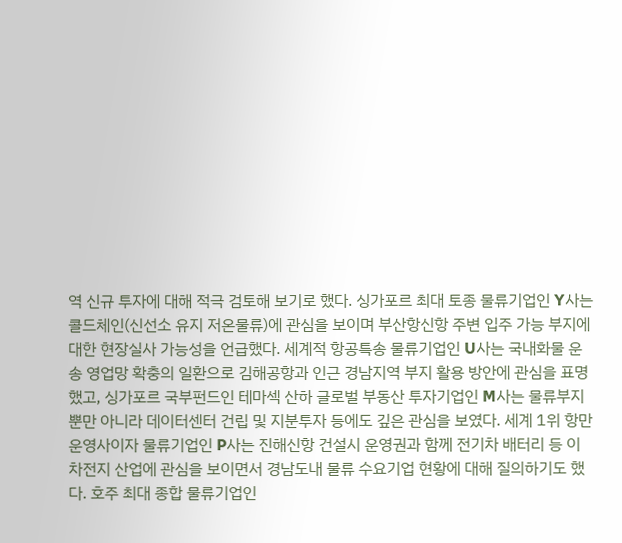역 신규 투자에 대해 적극 검토해 보기로 했다. 싱가포르 최대 토종 물류기업인 Y사는 콜드체인(신선소 유지 저온물류)에 관심을 보이며 부산항신항 주변 입주 가능 부지에 대한 현장실사 가능성을 언급했다. 세계적 항공특송 물류기업인 U사는 국내화물 운송 영업망 확충의 일환으로 김해공항과 인근 경남지역 부지 활용 방안에 관심을 표명했고, 싱가포르 국부펀드인 테마섹 산하 글로벌 부동산 투자기업인 M사는 물류부지뿐만 아니라 데이터센터 건립 및 지분투자 등에도 깊은 관심을 보였다. 세계 1위 항만 운영사이자 물류기업인 P사는 진해신항 건설시 운영권과 함께 전기차 배터리 등 이차전지 산업에 관심을 보이면서 경남도내 물류 수요기업 현황에 대해 질의하기도 했다. 호주 최대 종합 물류기업인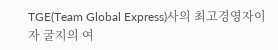TGE(Team Global Express)사의 최고경영자이자 굴지의 여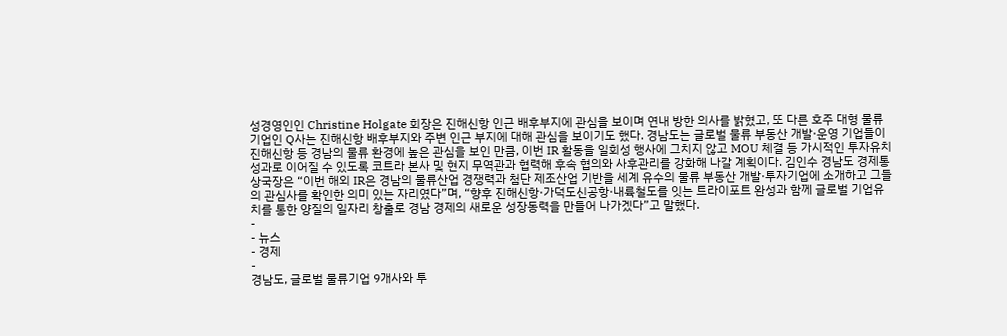성경영인인 Christine Holgate 회장은 진해신항 인근 배후부지에 관심을 보이며 연내 방한 의사를 밝혔고, 또 다른 호주 대형 물류기업인 Q사는 진해신항 배후부지와 주변 인근 부지에 대해 관심을 보이기도 했다. 경남도는 글로벌 물류 부동산 개발·운영 기업들이 진해신항 등 경남의 물류 환경에 높은 관심을 보인 만큼, 이번 IR 활동을 일회성 행사에 그치지 않고 MOU 체결 등 가시적인 투자유치 성과로 이어질 수 있도록 코트라 본사 및 현지 무역관과 협력해 후속 협의와 사후관리를 강화해 나갈 계획이다. 김인수 경남도 경제통상국장은 “이번 해외 IR은 경남의 물류산업 경쟁력과 첨단 제조산업 기반을 세계 유수의 물류 부동산 개발·투자기업에 소개하고 그들의 관심사를 확인한 의미 있는 자리였다”며, “향후 진해신항·가덕도신공항·내륙철도를 잇는 트라이포트 완성과 함께 글로벌 기업유치를 통한 양질의 일자리 창출로 경남 경제의 새로운 성장동력을 만들어 나가겠다”고 말했다.
-
- 뉴스
- 경제
-
경남도, 글로벌 물류기업 9개사와 투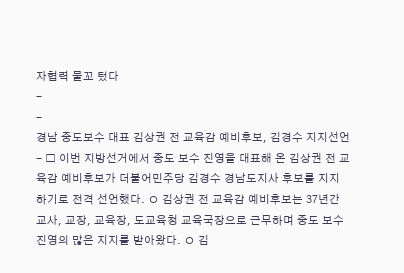자협력 물꼬 텄다
-
-
경남 중도보수 대표 김상권 전 교육감 예비후보, 김경수 지지선언
- □ 이번 지방선거에서 중도 보수 진영을 대표해 온 김상권 전 교육감 예비후보가 더불어민주당 김경수 경남도지사 후보를 지지하기로 전격 선언했다. ㅇ 김상권 전 교육감 예비후보는 37년간 교사, 교장, 교육장, 도교육청 교육국장으로 근무하며 중도 보수 진영의 많은 지지를 받아왔다. ㅇ 김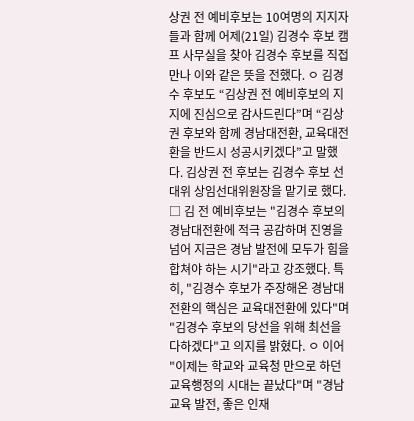상권 전 예비후보는 10여명의 지지자들과 함께 어제(21일) 김경수 후보 캠프 사무실을 찾아 김경수 후보를 직접 만나 이와 같은 뜻을 전했다. ㅇ 김경수 후보도 “김상권 전 예비후보의 지지에 진심으로 감사드린다”며 “김상권 후보와 함께 경남대전환, 교육대전환을 반드시 성공시키겠다”고 말했다. 김상권 전 후보는 김경수 후보 선대위 상임선대위원장을 맡기로 했다. □ 김 전 예비후보는 "김경수 후보의 경남대전환에 적극 공감하며 진영을 넘어 지금은 경남 발전에 모두가 힘을 합쳐야 하는 시기"라고 강조했다. 특히, "김경수 후보가 주장해온 경남대전환의 핵심은 교육대전환에 있다"며 "김경수 후보의 당선을 위해 최선을 다하겠다"고 의지를 밝혔다. ㅇ 이어 "이제는 학교와 교육청 만으로 하던 교육행정의 시대는 끝났다"며 "경남 교육 발전, 좋은 인재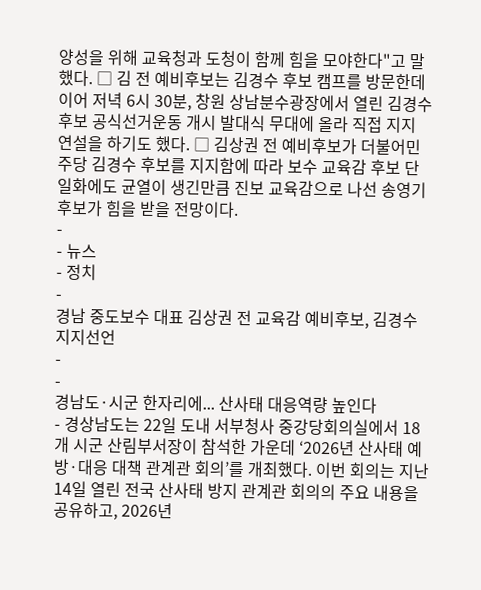양성을 위해 교육청과 도청이 함께 힘을 모야한다"고 말했다. □ 김 전 예비후보는 김경수 후보 캠프를 방문한데 이어 저녁 6시 30분, 창원 상남분수광장에서 열린 김경수 후보 공식선거운동 개시 발대식 무대에 올라 직접 지지 연설을 하기도 했다. □ 김상권 전 예비후보가 더불어민주당 김경수 후보를 지지함에 따라 보수 교육감 후보 단일화에도 균열이 생긴만큼 진보 교육감으로 나선 송영기 후보가 힘을 받을 전망이다.
-
- 뉴스
- 정치
-
경남 중도보수 대표 김상권 전 교육감 예비후보, 김경수 지지선언
-
-
경남도·시군 한자리에... 산사태 대응역량 높인다
- 경상남도는 22일 도내 서부청사 중강당회의실에서 18개 시군 산림부서장이 참석한 가운데 ‘2026년 산사태 예방·대응 대책 관계관 회의’를 개최했다. 이번 회의는 지난 14일 열린 전국 산사태 방지 관계관 회의의 주요 내용을 공유하고, 2026년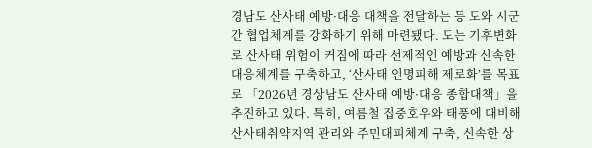경남도 산사태 예방·대응 대책을 전달하는 등 도와 시군 간 협업체계를 강화하기 위해 마련됐다. 도는 기후변화로 산사태 위험이 커짐에 따라 선제적인 예방과 신속한 대응체계를 구축하고, ‘산사태 인명피해 제로화’를 목표로 「2026년 경상남도 산사태 예방·대응 종합대책」을 추진하고 있다. 특히, 여름철 집중호우와 태풍에 대비해 산사태취약지역 관리와 주민대피체계 구축, 신속한 상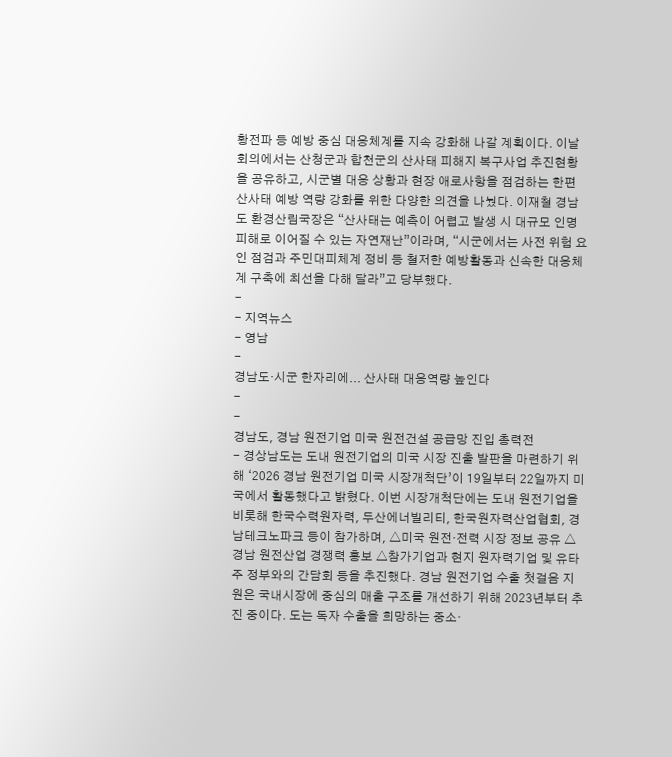황전파 등 예방 중심 대응체계를 지속 강화해 나갈 계획이다. 이날 회의에서는 산청군과 합천군의 산사태 피해지 복구사업 추진현황을 공유하고, 시군별 대응 상황과 현장 애로사항을 점검하는 한편 산사태 예방 역량 강화를 위한 다양한 의견을 나눴다. 이재철 경남도 환경산림국장은 “산사태는 예측이 어렵고 발생 시 대규모 인명피해로 이어질 수 있는 자연재난”이라며, “시군에서는 사전 위험 요인 점검과 주민대피체계 정비 등 철저한 예방활동과 신속한 대응체계 구축에 최선을 다해 달라”고 당부했다.
-
- 지역뉴스
- 영남
-
경남도·시군 한자리에... 산사태 대응역량 높인다
-
-
경남도, 경남 원전기업 미국 원전건설 공급망 진입 총력전
- 경상남도는 도내 원전기업의 미국 시장 진출 발판을 마련하기 위해 ‘2026 경남 원전기업 미국 시장개척단’이 19일부터 22일까지 미국에서 활동했다고 밝혔다. 이번 시장개척단에는 도내 원전기업을 비롯해 한국수력원자력, 두산에너빌리티, 한국원자력산업협회, 경남테크노파크 등이 참가하며, △미국 원전·전력 시장 정보 공유 △경남 원전산업 경쟁력 홍보 △참가기업과 현지 원자력기업 및 유타주 정부와의 간담회 등을 추진했다. 경남 원전기업 수출 첫걸음 지원은 국내시장에 중심의 매출 구조를 개선하기 위해 2023년부터 추진 중이다. 도는 독자 수출을 희망하는 중소·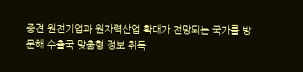중견 원전기업과 원자력산업 확대가 전망되는 국가를 방문해 수출국 맞춤형 정보 취득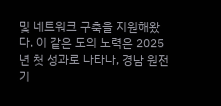및 네트워크 구축을 지원해왔다. 이 같은 도의 노력은 2025년 첫 성과로 나타나, 경남 원전기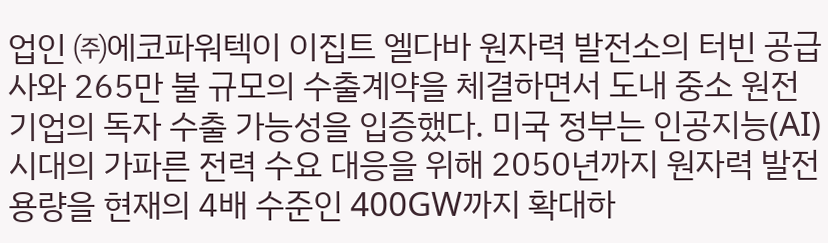업인 ㈜에코파워텍이 이집트 엘다바 원자력 발전소의 터빈 공급사와 265만 불 규모의 수출계약을 체결하면서 도내 중소 원전기업의 독자 수출 가능성을 입증했다. 미국 정부는 인공지능(AI) 시대의 가파른 전력 수요 대응을 위해 2050년까지 원자력 발전 용량을 현재의 4배 수준인 400GW까지 확대하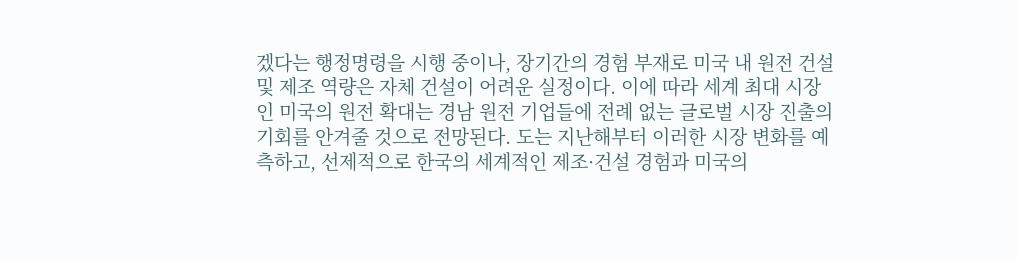겠다는 행정명령을 시행 중이나, 장기간의 경험 부재로 미국 내 원전 건설 및 제조 역량은 자체 건설이 어려운 실정이다. 이에 따라 세계 최대 시장인 미국의 원전 확대는 경남 원전 기업들에 전례 없는 글로벌 시장 진출의 기회를 안겨줄 것으로 전망된다. 도는 지난해부터 이러한 시장 변화를 예측하고, 선제적으로 한국의 세계적인 제조·건설 경험과 미국의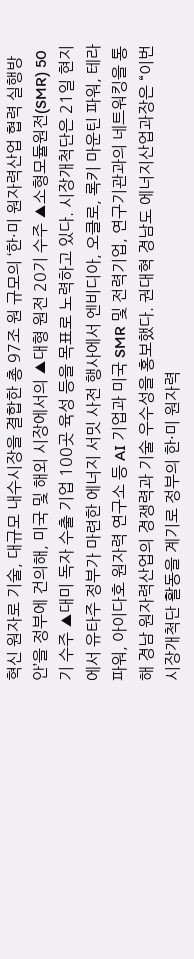혁신 원자로 기술, 대규모 내수시장을 결합한 총 97조 원 규모의 ‘한·미 원자력산업 협력 실행방안’을 정부에 건의해, 미국 및 해외 시장에서의 ▲대형 원전 20기 수주 ▲소형모듈원전(SMR) 50기 수주 ▲대미 독자 수출 기업 100곳 육성 등을 목표로 노력하고 있다. 시장개척단은 21일 현지에서 유타주 정부가 마련한 에너지 서밋 사전 행사에서 엔비디아, 오클로, 록키 마운틴 파워, 테라파워, 아이다호 원자력 연구소 등 AI 기업과 미국 SMR 및 전력기업, 연구기관과의 네트워킹을 통해 경남 원자력산업의 경쟁력과 기술 우수성을 홍보했다. 권대혁 경남도 에너지산업과장은 “이번 시장개척단 활동을 계기로 정부의 한·미 원자력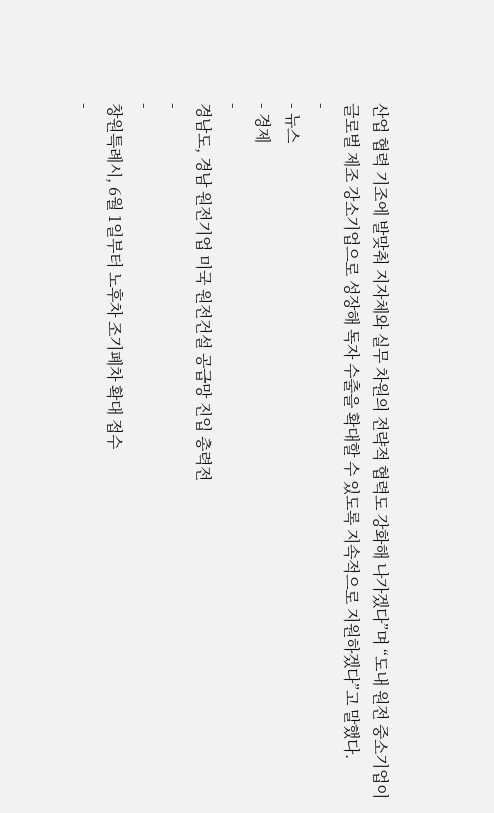산업 협력 기조에 발맞춰 지자체와 실무 차원의 전략적 협력도 강화해 나가겠다”며 “도내 원전 중소기업이 글로벌 제조 강소기업으로 성장해 독자 수출을 확대할 수 있도록 지속적으로 지원하겠다”고 말했다.
-
- 뉴스
- 경제
-
경남도, 경남 원전기업 미국 원전건설 공급망 진입 총력전
-
-
창원특례시, 6월 1일부터 노후차 조기폐차 확대 접수
-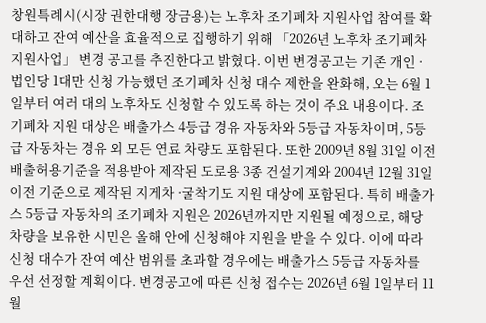창원특례시(시장 권한대행 장금용)는 노후차 조기폐차 지원사업 참여를 확대하고 잔여 예산을 효율적으로 집행하기 위해 「2026년 노후차 조기폐차 지원사업」 변경 공고를 추진한다고 밝혔다. 이번 변경공고는 기존 개인 · 법인당 1대만 신청 가능했던 조기폐차 신청 대수 제한을 완화해, 오는 6월 1일부터 여러 대의 노후차도 신청할 수 있도록 하는 것이 주요 내용이다. 조기폐차 지원 대상은 배출가스 4등급 경유 자동차와 5등급 자동차이며, 5등급 자동차는 경유 외 모든 연료 차량도 포함된다. 또한 2009년 8월 31일 이전 배출허용기준을 적용받아 제작된 도로용 3종 건설기계와 2004년 12월 31일 이전 기준으로 제작된 지게차 ·굴착기도 지원 대상에 포함된다. 특히 배출가스 5등급 자동차의 조기폐차 지원은 2026년까지만 지원될 예정으로, 해당 차량을 보유한 시민은 올해 안에 신청해야 지원을 받을 수 있다. 이에 따라 신청 대수가 잔여 예산 범위를 초과할 경우에는 배출가스 5등급 자동차를 우선 선정할 계획이다. 변경공고에 따른 신청 접수는 2026년 6월 1일부터 11월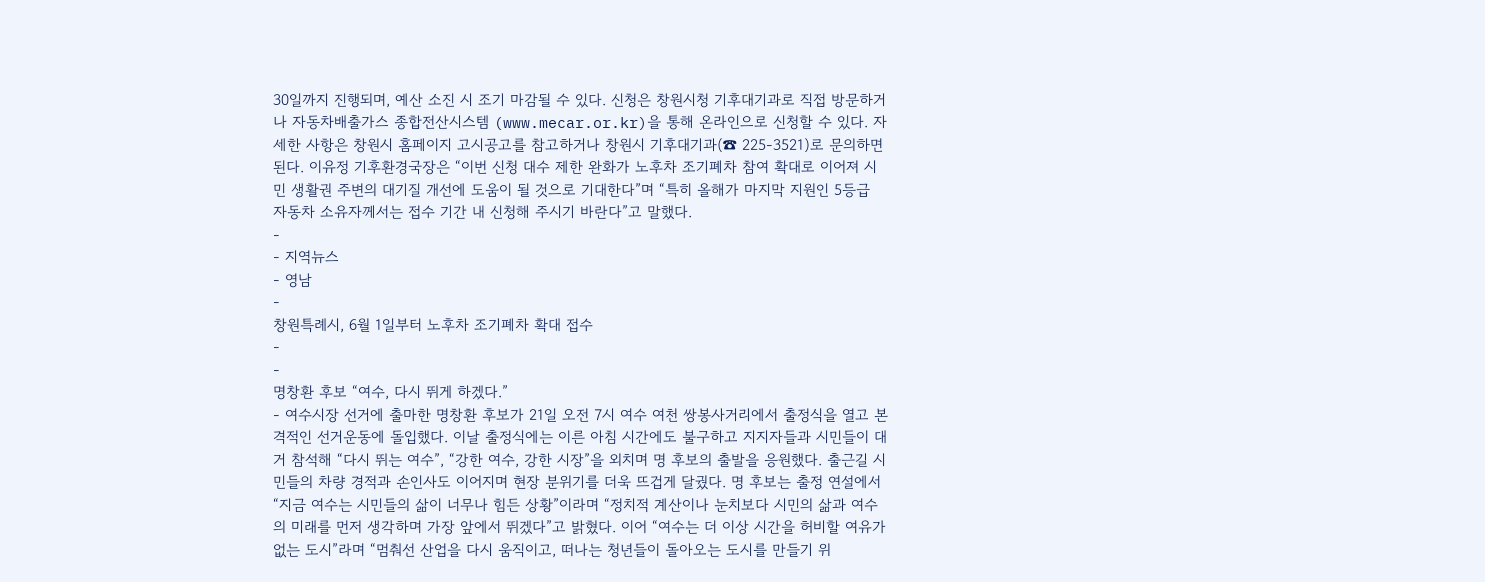30일까지 진행되며, 예산 소진 시 조기 마감될 수 있다. 신청은 창원시청 기후대기과로 직접 방문하거나 자동차배출가스 종합전산시스템 (www.mecar.or.kr)을 통해 온라인으로 신청할 수 있다. 자세한 사항은 창원시 홈페이지 고시공고를 참고하거나 창원시 기후대기과(☎ 225-3521)로 문의하면 된다. 이유정 기후환경국장은 “이번 신청 대수 제한 완화가 노후차 조기폐차 참여 확대로 이어져 시민 생활권 주변의 대기질 개선에 도움이 될 것으로 기대한다”며 “특히 올해가 마지막 지원인 5등급 자동차 소유자께서는 접수 기간 내 신청해 주시기 바란다”고 말했다.
-
- 지역뉴스
- 영남
-
창원특례시, 6월 1일부터 노후차 조기폐차 확대 접수
-
-
명창환 후보 “여수, 다시 뛰게 하겠다.”
- 여수시장 선거에 출마한 명창환 후보가 21일 오전 7시 여수 여천 쌍봉사거리에서 출정식을 열고 본격적인 선거운동에 돌입했다. 이날 출정식에는 이른 아침 시간에도 불구하고 지지자들과 시민들이 대거 참석해 “다시 뛰는 여수”, “강한 여수, 강한 시장”을 외치며 명 후보의 출발을 응원했다. 출근길 시민들의 차량 경적과 손인사도 이어지며 현장 분위기를 더욱 뜨겁게 달궜다. 명 후보는 출정 연설에서 “지금 여수는 시민들의 삶이 너무나 힘든 상황”이라며 “정치적 계산이나 눈치보다 시민의 삶과 여수의 미래를 먼저 생각하며 가장 앞에서 뛰겠다”고 밝혔다. 이어 “여수는 더 이상 시간을 허비할 여유가 없는 도시”라며 “멈춰선 산업을 다시 움직이고, 떠나는 청년들이 돌아오는 도시를 만들기 위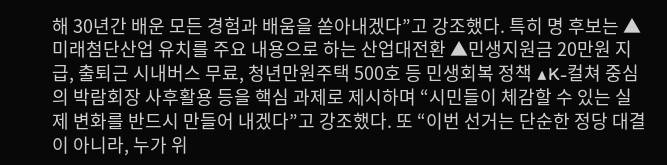해 30년간 배운 모든 경험과 배움을 쏟아내겠다”고 강조했다. 특히 명 후보는 ▲미래첨단산업 유치를 주요 내용으로 하는 산업대전환 ▲민생지원금 20만원 지급, 출퇴근 시내버스 무료, 청년만원주택 500호 등 민생회복 정책 ▲K-컬쳐 중심의 박람회장 사후활용 등을 핵심 과제로 제시하며 “시민들이 체감할 수 있는 실제 변화를 반드시 만들어 내겠다”고 강조했다. 또 “이번 선거는 단순한 정당 대결이 아니라, 누가 위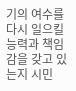기의 여수를 다시 일으킬 능력과 책임감을 갖고 있는지 시민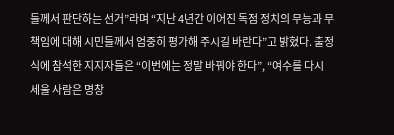들께서 판단하는 선거”라며 “지난 4년간 이어진 독점 정치의 무능과 무책임에 대해 시민들께서 엄중히 평가해 주시길 바란다”고 밝혔다. 출정식에 참석한 지지자들은 “이번에는 정말 바꿔야 한다”, “여수를 다시 세울 사람은 명창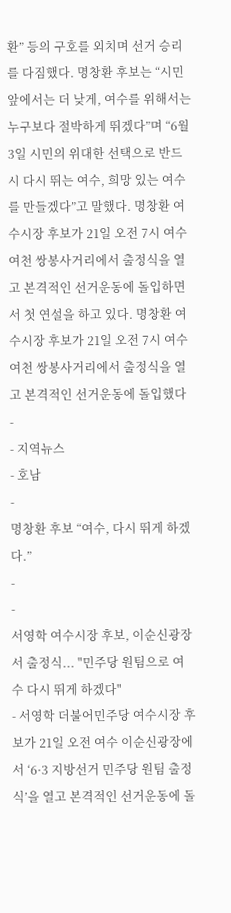환” 등의 구호를 외치며 선거 승리를 다짐했다. 명창환 후보는 “시민 앞에서는 더 낮게, 여수를 위해서는 누구보다 절박하게 뛰겠다”며 “6월 3일 시민의 위대한 선택으로 반드시 다시 뛰는 여수, 희망 있는 여수를 만들겠다”고 말했다. 명창환 여수시장 후보가 21일 오전 7시 여수 여천 쌍봉사거리에서 출정식을 열고 본격적인 선거운동에 돌입하면서 첫 연설을 하고 있다. 명창환 여수시장 후보가 21일 오전 7시 여수 여천 쌍봉사거리에서 출정식을 열고 본격적인 선거운동에 돌입했다
-
- 지역뉴스
- 호남
-
명창환 후보 “여수, 다시 뛰게 하겠다.”
-
-
서영학 여수시장 후보, 이순신광장서 출정식... "민주당 원팀으로 여수 다시 뛰게 하겠다"
- 서영학 더불어민주당 여수시장 후보가 21일 오전 여수 이순신광장에서 ‘6·3 지방선거 민주당 원팀 출정식’을 열고 본격적인 선거운동에 돌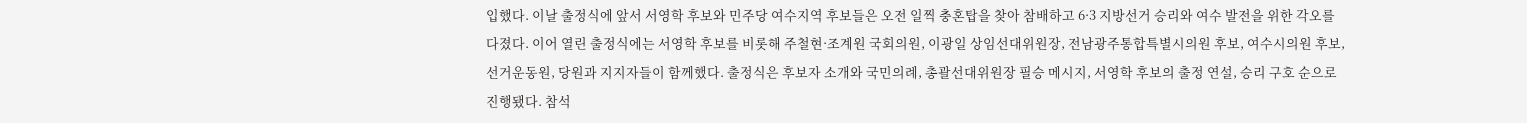입했다. 이날 출정식에 앞서 서영학 후보와 민주당 여수지역 후보들은 오전 일찍 충혼탑을 찾아 참배하고 6·3 지방선거 승리와 여수 발전을 위한 각오를 다졌다. 이어 열린 출정식에는 서영학 후보를 비롯해 주철현·조계원 국회의원, 이광일 상임선대위원장, 전남광주통합특별시의원 후보, 여수시의원 후보, 선거운동원, 당원과 지지자들이 함께했다. 출정식은 후보자 소개와 국민의례, 총괄선대위원장 필승 메시지, 서영학 후보의 출정 연설, 승리 구호 순으로 진행됐다. 참석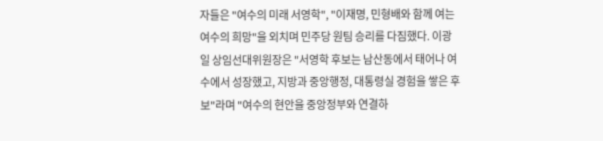자들은 "여수의 미래 서영학", "이재명, 민형배와 함께 여는 여수의 희망"을 외치며 민주당 원팀 승리를 다짐했다. 이광일 상임선대위원장은 "서영학 후보는 남산동에서 태어나 여수에서 성장했고, 지방과 중앙행정, 대통령실 경험을 쌓은 후보"라며 "여수의 현안을 중앙정부와 연결하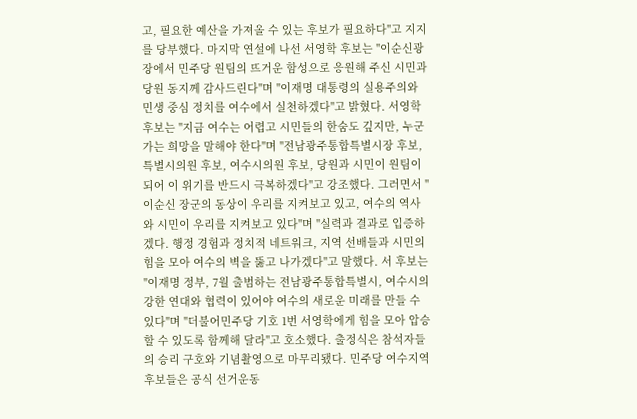고, 필요한 예산을 가져올 수 있는 후보가 필요하다"고 지지를 당부했다. 마지막 연설에 나선 서영학 후보는 "이순신광장에서 민주당 원팀의 뜨거운 함성으로 응원해 주신 시민과 당원 동지께 감사드린다"며 "이재명 대통령의 실용주의와 민생 중심 정치를 여수에서 실천하겠다"고 밝혔다. 서영학 후보는 "지금 여수는 어렵고 시민들의 한숨도 깊지만, 누군가는 희망을 말해야 한다"며 "전남광주통합특별시장 후보, 특별시의원 후보, 여수시의원 후보, 당원과 시민이 원팀이 되어 이 위기를 반드시 극복하겠다"고 강조했다. 그러면서 "이순신 장군의 동상이 우리를 지켜보고 있고, 여수의 역사와 시민이 우리를 지켜보고 있다"며 "실력과 결과로 입증하겠다. 행정 경험과 정치적 네트워크, 지역 선배들과 시민의 힘을 모아 여수의 벽을 뚫고 나가겠다"고 말했다. 서 후보는 "이재명 정부, 7월 출범하는 전남광주통합특별시, 여수시의 강한 연대와 협력이 있어야 여수의 새로운 미래를 만들 수 있다"며 "더불어민주당 기호 1번 서영학에게 힘을 모아 압승할 수 있도록 함께해 달라"고 호소했다. 출정식은 참석자들의 승리 구호와 기념촬영으로 마무리됐다. 민주당 여수지역 후보들은 공식 선거운동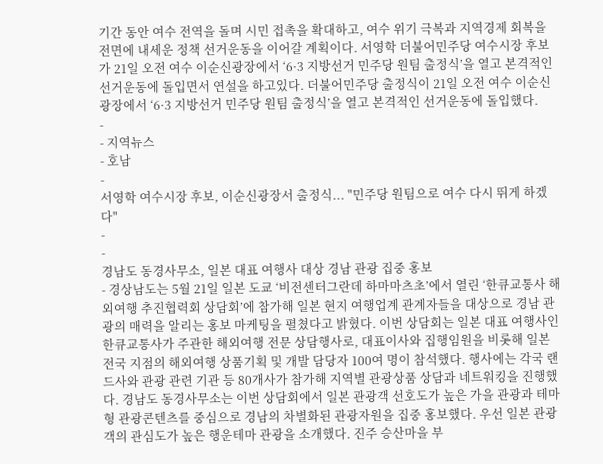기간 동안 여수 전역을 돌며 시민 접촉을 확대하고, 여수 위기 극복과 지역경제 회복을 전면에 내세운 정책 선거운동을 이어갈 계획이다. 서영학 더불어민주당 여수시장 후보가 21일 오전 여수 이순신광장에서 ‘6·3 지방선거 민주당 원팀 출정식’을 열고 본격적인 선거운동에 돌입면서 연설을 하고있다. 더불어민주당 출정식이 21일 오전 여수 이순신광장에서 ‘6·3 지방선거 민주당 원팀 출정식’을 열고 본격적인 선거운동에 돌입했다.
-
- 지역뉴스
- 호남
-
서영학 여수시장 후보, 이순신광장서 출정식... "민주당 원팀으로 여수 다시 뛰게 하겠다"
-
-
경남도 동경사무소, 일본 대표 여행사 대상 경남 관광 집중 홍보
- 경상남도는 5월 21일 일본 도쿄 ‘비전센터그란데 하마마츠초’에서 열린 ‘한큐교통사 해외여행 추진협력회 상담회’에 참가해 일본 현지 여행업계 관계자들을 대상으로 경남 관광의 매력을 알리는 홍보 마케팅을 펼쳤다고 밝혔다. 이번 상담회는 일본 대표 여행사인 한큐교통사가 주관한 해외여행 전문 상담행사로, 대표이사와 집행임원을 비롯해 일본 전국 지점의 해외여행 상품기획 및 개발 담당자 100여 명이 참석했다. 행사에는 각국 랜드사와 관광 관련 기관 등 80개사가 참가해 지역별 관광상품 상담과 네트워킹을 진행했다. 경남도 동경사무소는 이번 상담회에서 일본 관광객 선호도가 높은 가을 관광과 테마형 관광콘텐츠를 중심으로 경남의 차별화된 관광자원을 집중 홍보했다. 우선 일본 관광객의 관심도가 높은 행운테마 관광을 소개했다. 진주 승산마을 부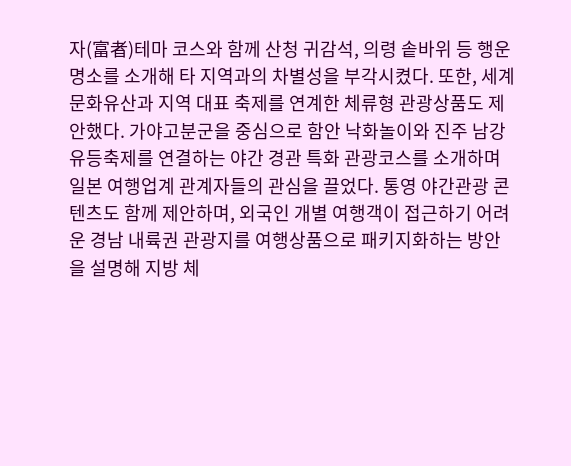자(富者)테마 코스와 함께 산청 귀감석, 의령 솥바위 등 행운 명소를 소개해 타 지역과의 차별성을 부각시켰다. 또한, 세계문화유산과 지역 대표 축제를 연계한 체류형 관광상품도 제안했다. 가야고분군을 중심으로 함안 낙화놀이와 진주 남강유등축제를 연결하는 야간 경관 특화 관광코스를 소개하며 일본 여행업계 관계자들의 관심을 끌었다. 통영 야간관광 콘텐츠도 함께 제안하며, 외국인 개별 여행객이 접근하기 어려운 경남 내륙권 관광지를 여행상품으로 패키지화하는 방안을 설명해 지방 체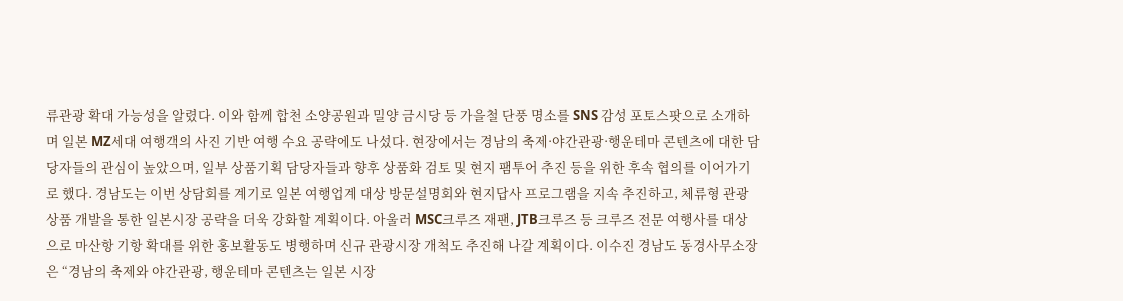류관광 확대 가능성을 알렸다. 이와 함께 합천 소양공원과 밀양 금시당 등 가을철 단풍 명소를 SNS 감성 포토스팟으로 소개하며 일본 MZ세대 여행객의 사진 기반 여행 수요 공략에도 나섰다. 현장에서는 경남의 축제·야간관광·행운테마 콘텐츠에 대한 담당자들의 관심이 높았으며, 일부 상품기획 담당자들과 향후 상품화 검토 및 현지 팸투어 추진 등을 위한 후속 협의를 이어가기로 했다. 경남도는 이번 상담회를 계기로 일본 여행업계 대상 방문설명회와 현지답사 프로그램을 지속 추진하고, 체류형 관광상품 개발을 통한 일본시장 공략을 더욱 강화할 계획이다. 아울러 MSC크루즈 재팬, JTB크루즈 등 크루즈 전문 여행사를 대상으로 마산항 기항 확대를 위한 홍보활동도 병행하며 신규 관광시장 개척도 추진해 나갈 계획이다. 이수진 경남도 동경사무소장은 “경남의 축제와 야간관광, 행운테마 콘텐츠는 일본 시장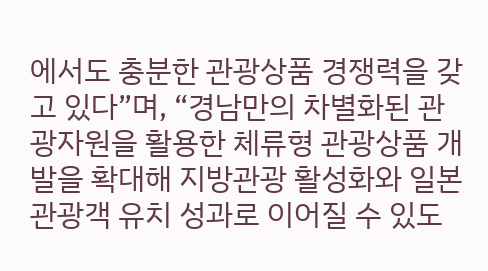에서도 충분한 관광상품 경쟁력을 갖고 있다”며, “경남만의 차별화된 관광자원을 활용한 체류형 관광상품 개발을 확대해 지방관광 활성화와 일본 관광객 유치 성과로 이어질 수 있도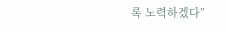록 노력하겠다”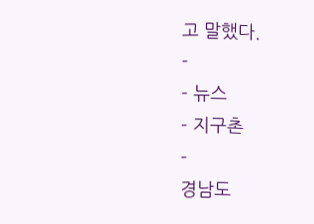고 말했다.
-
- 뉴스
- 지구촌
-
경남도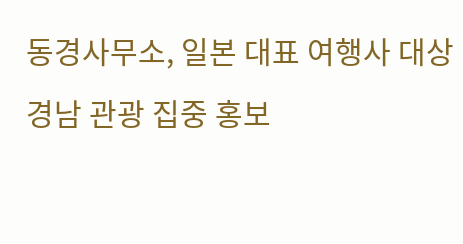동경사무소, 일본 대표 여행사 대상 경남 관광 집중 홍보